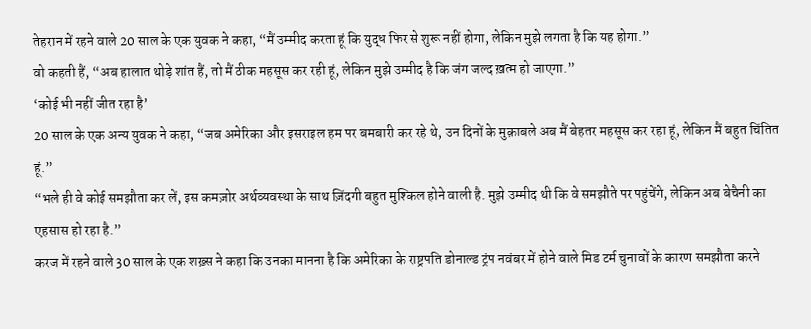तेहरान में रहने वाले 20 साल के एक युवक ने कहा, “मैं उम्मीद करता हूं कि युद्ध फिर से शुरू नहीं होगा, लेकिन मुझे लगता है कि यह होगा.”
वो कहती हैं, “अब हालात थोड़े शांत हैं, तो मैं ठीक महसूस कर रही हूं, लेकिन मुझे उम्मीद है कि जंग जल्द ख़त्म हो जाएगा.”
‘कोई भी नहीं जीत रहा है’
20 साल के एक अन्य युवक ने कहा, “जब अमेरिका और इसराइल हम पर बमबारी कर रहे थे, उन दिनों के मुक़ाबले अब मैं बेहतर महसूस कर रहा हूं, लेकिन मैं बहुत चिंतित हूं.”
“भले ही वे कोई समझौता कर लें, इस कमज़ोर अर्थव्यवस्था के साथ ज़िंदगी बहुत मुश्किल होने वाली है. मुझे उम्मीद थी कि वे समझौते पर पहुंचेंगे, लेकिन अब बेचैनी का एहसास हो रहा है.”
करज में रहने वाले 30 साल के एक शख़्स ने कहा कि उनका मानना है कि अमेरिका के राष्ट्रपति डोनाल्ड ट्रंप नवंबर में होने वाले मिड टर्म चुनावों के कारण समझौता करने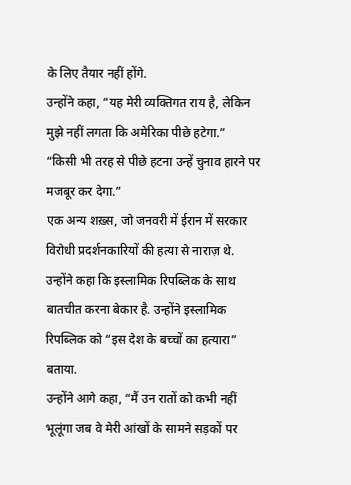के लिए तैयार नहीं होंगे.
उन्होंने कहा, “यह मेरी व्यक्तिगत राय है, लेकिन मुझे नहीं लगता कि अमेरिका पीछे हटेगा.”
“किसी भी तरह से पीछे हटना उन्हें चुनाव हारने पर मजबूर कर देगा.”
एक अन्य शख़्स, जो जनवरी में ईरान में सरकार विरोधी प्रदर्शनकारियों की हत्या से नाराज़ थे. उन्होंने कहा कि इस्लामिक रिपब्लिक के साथ बातचीत करना बेकार है. उन्होंने इस्लामिक रिपब्लिक को “इस देश के बच्चों का हत्यारा” बताया.
उन्होंने आगे कहा, “मैं उन रातों को कभी नहीं भूलूंगा जब वे मेरी आंखों के सामने सड़कों पर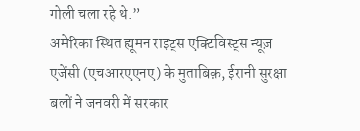गोली चला रहे थे.”
अमेरिका स्थित ह्यूमन राइट्स एक्टिविस्ट्स न्यूज़ एजेंसी (एचआरएएनए) के मुताबिक़, ईरानी सुरक्षा बलों ने जनवरी में सरकार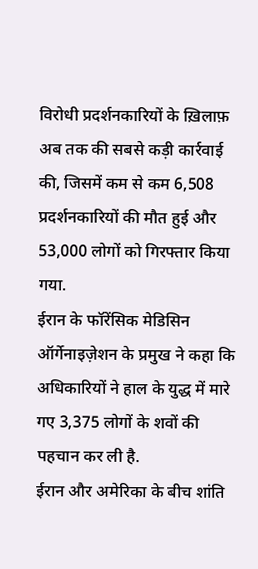विरोधी प्रदर्शनकारियों के ख़िलाफ़ अब तक की सबसे कड़ी कार्रवाई की, जिसमें कम से कम 6,508 प्रदर्शनकारियों की मौत हुई और 53,000 लोगों को गिरफ्तार किया गया.
ईरान के फॉरेंसिक मेडिसिन ऑर्गेनाइज़ेशन के प्रमुख ने कहा कि अधिकारियों ने हाल के युद्ध में मारे गए 3,375 लोगों के शवों की पहचान कर ली है.
ईरान और अमेरिका के बीच शांति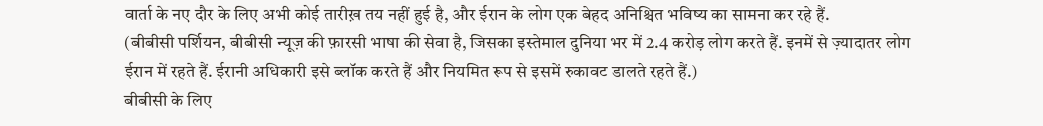वार्ता के नए दौर के लिए अभी कोई तारीख़ तय नहीं हुई है, और ईरान के लोग एक बेहद अनिश्चित भविष्य का सामना कर रहे हैं.
(बीबीसी पर्शियन, बीबीसी न्यूज़ की फ़ारसी भाषा की सेवा है, जिसका इस्तेमाल दुनिया भर में 2.4 करोड़ लोग करते हैं. इनमें से ज़्यादातर लोग ईरान में रहते हैं. ईरानी अधिकारी इसे ब्लॉक करते हैं और नियमित रूप से इसमें रुकावट डालते रहते हैं.)
बीबीसी के लिए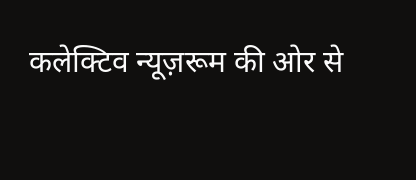कलेक्टिव न्यूज़रूम की ओर से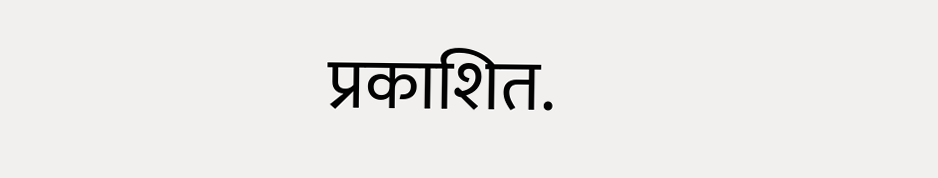प्रकाशित.